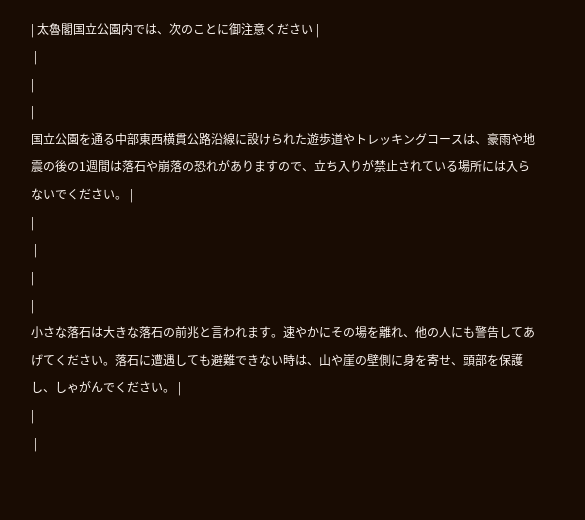| 太魯閣国立公園内では、次のことに御注意ください |
 |
|
|
国立公園を通る中部東西横貫公路沿線に設けられた遊歩道やトレッキングコースは、豪雨や地震の後の1週間は落石や崩落の恐れがありますので、立ち入りが禁止されている場所には入らないでください。 |
|
 |
|
|
小さな落石は大きな落石の前兆と言われます。速やかにその場を離れ、他の人にも警告してあげてください。落石に遭遇しても避難できない時は、山や崖の壁側に身を寄せ、頭部を保護し、しゃがんでください。 |
|
 |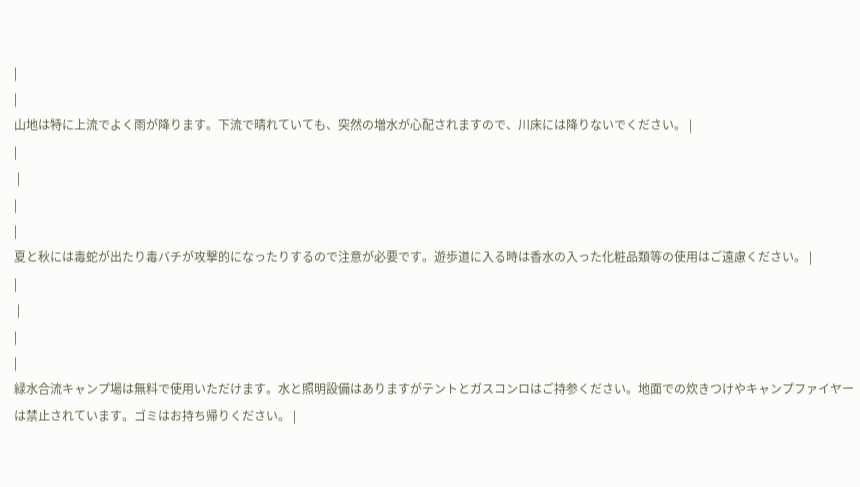|
|
山地は特に上流でよく雨が降ります。下流で晴れていても、突然の増水が心配されますので、川床には降りないでください。 |
|
 |
|
|
夏と秋には毒蛇が出たり毒バチが攻撃的になったりするので注意が必要です。遊歩道に入る時は香水の入った化粧品類等の使用はご遠慮ください。 |
|
 |
|
|
緑水合流キャンプ場は無料で使用いただけます。水と照明設備はありますがテントとガスコンロはご持参ください。地面での炊きつけやキャンプファイヤーは禁止されています。ゴミはお持ち帰りください。 |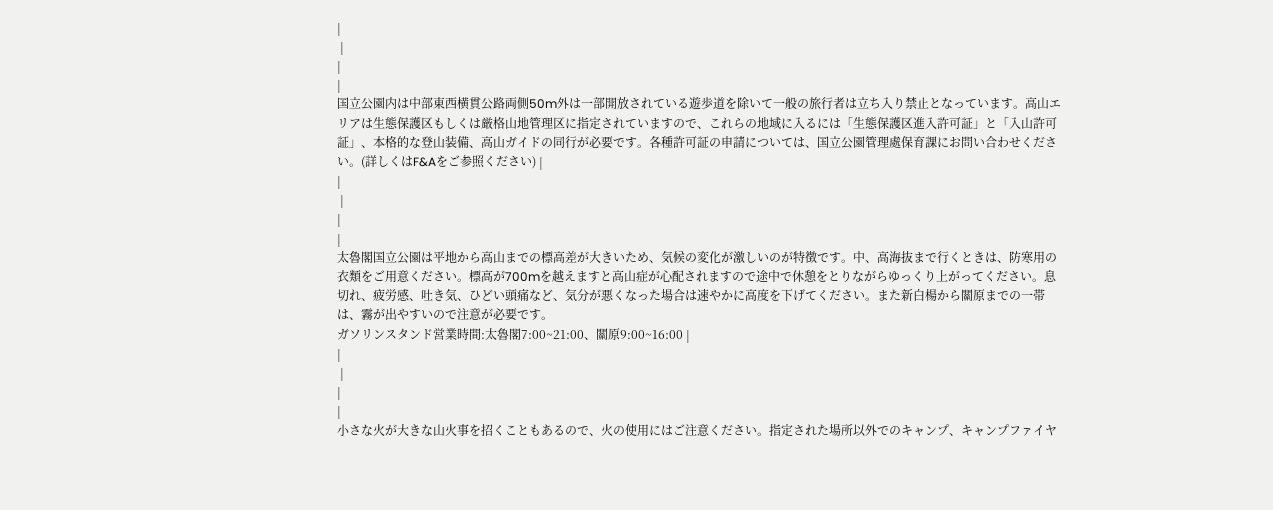|
 |
|
|
国立公園内は中部東西横貫公路両側50m外は一部開放されている遊歩道を除いて一般の旅行者は立ち入り禁止となっています。高山エリアは生態保護区もしくは厳格山地管理区に指定されていますので、これらの地域に入るには「生態保護区進入許可証」と「入山許可証」、本格的な登山装備、高山ガイドの同行が必要です。各種許可証の申請については、国立公園管理處保育課にお問い合わせください。(詳しくはF&Aをご参照ください) |
|
 |
|
|
太魯閣国立公園は平地から高山までの標高差が大きいため、気候の変化が激しいのが特徴です。中、高海抜まで行くときは、防寒用の衣類をご用意ください。標高が700mを越えますと高山症が心配されますので途中で休憩をとりながらゆっくり上がってください。息切れ、疲労感、吐き気、ひどい頭痛など、気分が悪くなった場合は速やかに高度を下げてください。また新白楊から關原までの一帯は、霧が出やすいので注意が必要です。
ガソリンスタンド営業時間:太魯閣7:00~21:00、關原9:00~16:00 |
|
 |
|
|
小さな火が大きな山火事を招くこともあるので、火の使用にはご注意ください。指定された場所以外でのキャンプ、キャンプファイヤ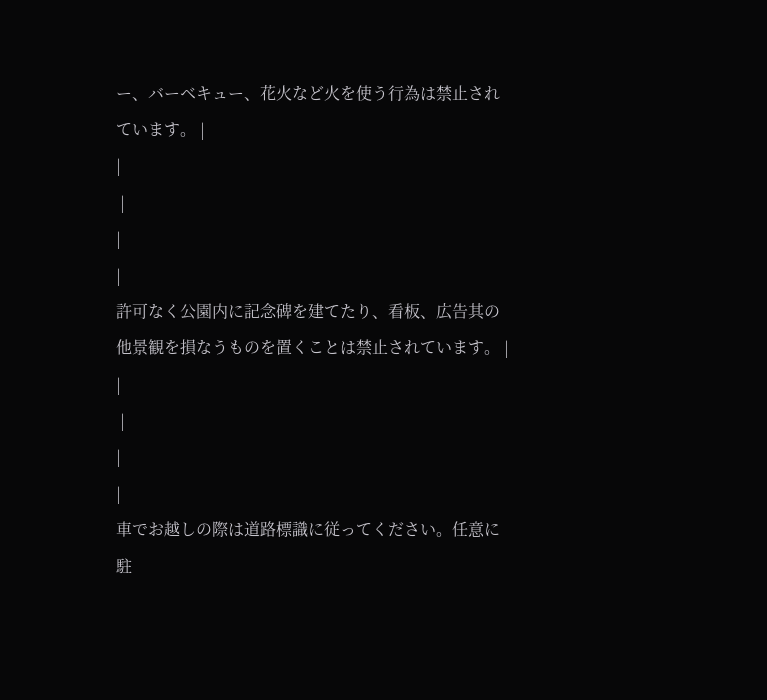ー、バーベキュー、花火など火を使う行為は禁止されています。 |
|
 |
|
|
許可なく公園内に記念碑を建てたり、看板、広告其の他景観を損なうものを置くことは禁止されています。 |
|
 |
|
|
車でお越しの際は道路標識に従ってください。任意に駐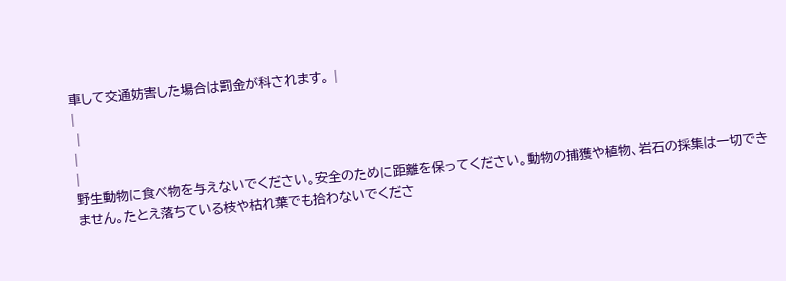車して交通妨害した場合は罰金が科されます。 |
|
 |
|
|
野生動物に食べ物を与えないでください。安全のために距離を保ってください。動物の捕獲や植物、岩石の採集は一切できません。たとえ落ちている枝や枯れ葉でも拾わないでくださ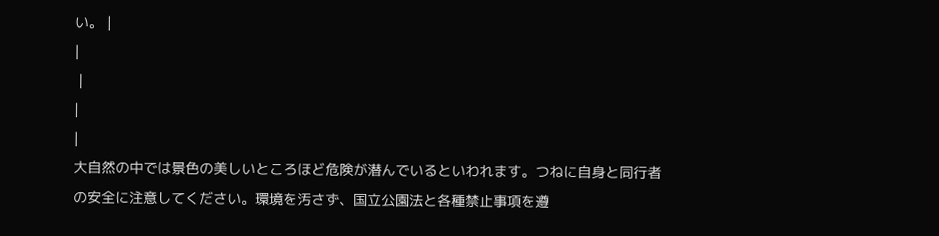い。 |
|
 |
|
|
大自然の中では景色の美しいところほど危険が潜んでいるといわれます。つねに自身と同行者の安全に注意してください。環境を汚さず、国立公園法と各種禁止事項を遵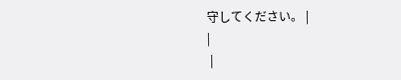守してください。 |
|
 |